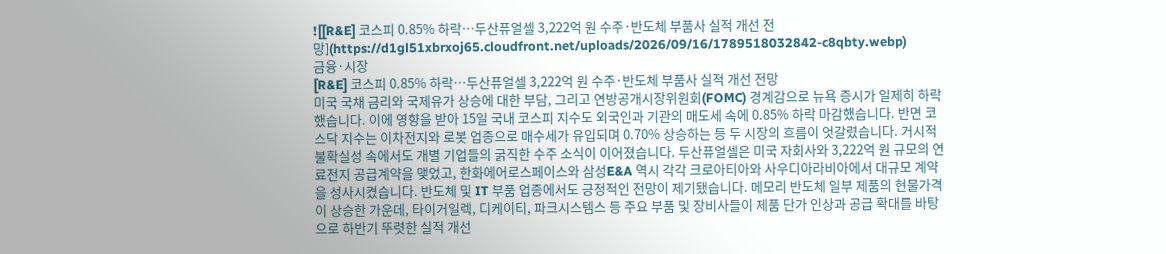![[R&E] 코스피 0.85% 하락…두산퓨얼셀 3,222억 원 수주·반도체 부품사 실적 개선 전망](https://d1gl51xbrxoj65.cloudfront.net/uploads/2026/09/16/1789518032842-c8qbty.webp)
금융·시장
[R&E] 코스피 0.85% 하락…두산퓨얼셀 3,222억 원 수주·반도체 부품사 실적 개선 전망
미국 국채 금리와 국제유가 상승에 대한 부담, 그리고 연방공개시장위원회(FOMC) 경계감으로 뉴욕 증시가 일제히 하락했습니다. 이에 영향을 받아 15일 국내 코스피 지수도 외국인과 기관의 매도세 속에 0.85% 하락 마감했습니다. 반면 코스닥 지수는 이차전지와 로봇 업종으로 매수세가 유입되며 0.70% 상승하는 등 두 시장의 흐름이 엇갈렸습니다. 거시적 불확실성 속에서도 개별 기업들의 굵직한 수주 소식이 이어졌습니다. 두산퓨얼셀은 미국 자회사와 3,222억 원 규모의 연료전지 공급계약을 맺었고, 한화에어로스페이스와 삼성E&A 역시 각각 크로아티아와 사우디아라비아에서 대규모 계약을 성사시켰습니다. 반도체 및 IT 부품 업종에서도 긍정적인 전망이 제기됐습니다. 메모리 반도체 일부 제품의 현물가격이 상승한 가운데, 타이거일렉, 디케이티, 파크시스템스 등 주요 부품 및 장비사들이 제품 단가 인상과 공급 확대를 바탕으로 하반기 뚜렷한 실적 개선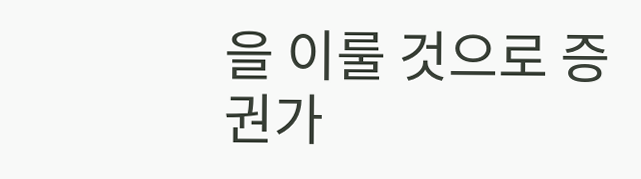을 이룰 것으로 증권가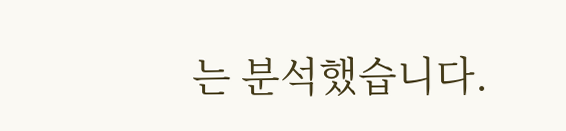는 분석했습니다.